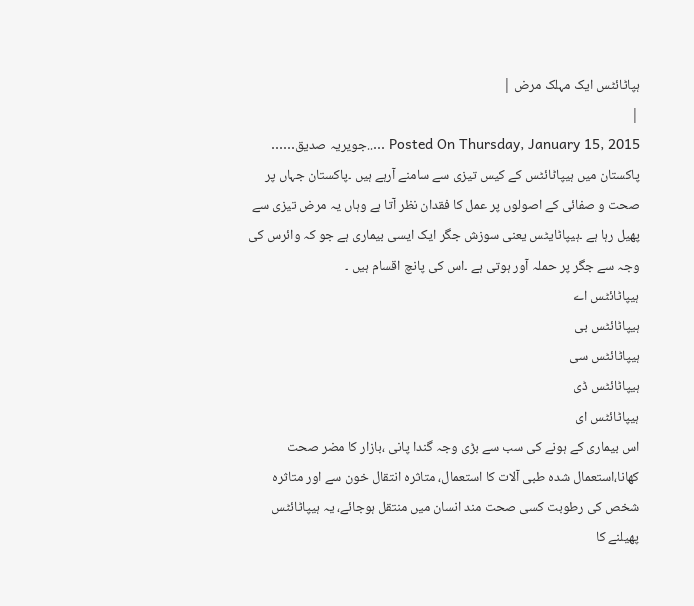ہپاٹائٹس ایک مہلک مرض |
|
Posted On Thursday, January 15, 2015 …..جویریہ صدیق……
پاکستان میں ہیپاٹائٹس کے کیس تیزی سے سامنے آرہے ہیں ۔پاکستان جہاں پر صحت و صفائی کے اصولوں پر عمل کا فقدان نظر آتا ہے وہاں یہ مرض تیزی سے پھیل رہا ہے ۔ہیپاٹایٹس یعنی سوزش جگر ایک ایسی بیماری ہے جو کہ وائرس کی وجہ سے جگر پر حملہ آور ہوتی ہے ۔اس کی پانچ اقسام ہیں ۔
ہیپاٹائٹس اے
ہیپاٹائٹس بی
ہیپاٹائٹس سی
ہیپاٹائٹس ڈی
ہیپاٹائٹس ای
اس بیماری کے ہونے کی سب سے بڑی وجہ گندا پانی ،بازار کا مضر صحت کھانا،استعمال شدہ طبی آلات کا استعمال، متاثرہ انتقال خون سے اور متاثرہ شخص کی رطوبت کسی صحت مند انسان میں منتقل ہوجائے، یہ ہیپاٹائٹس پھیلنے کا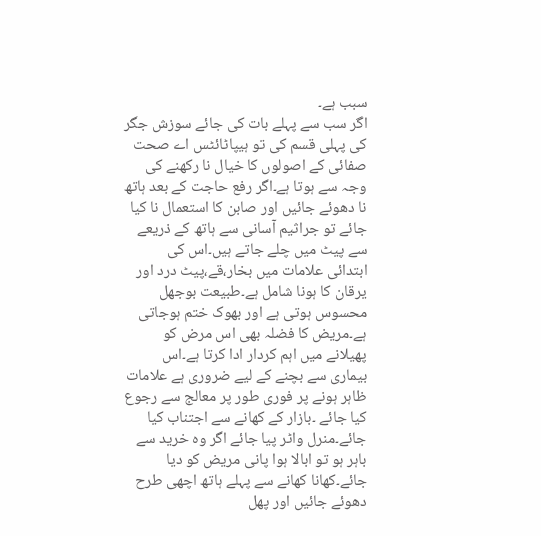سبب ہے۔
اگر سب سے پہلے بات کی جائے سوزش جگر کی پہلی قسم کی تو ہیپاٹائٹس اے صحت صفائی کے اصولوں کا خیال نا رکھنے کی وجہ سے ہوتا ہے۔اگر رفع حاجت کے بعد ہاتھ نا دھوئے جائیں اور صابن کا استعمال نا کیا جائے تو جراثیم آسانی سے ہاتھ کے ذریعے سے پیٹ میں چلے جاتے ہیں۔اس کی ابتدائی علامات میں بخار،قے،پیٹ درد اور یرقان کا ہونا شامل ہے۔طبیعت بوجھل محسوس ہوتی ہے اور بھوک ختم ہوجاتی ہے۔مریض کا فضلہ بھی اس مرض کو پھیلانے میں اہم کردار ادا کرتا ہے۔اس بیماری سے بچنے کے لیے ضروری ہے علامات ظاہر ہونے پر فوری طور پر معالج سے رجوع کیا جائے ۔بازار کے کھانے سے اجتناب کیا جائے۔منرل واٹر پیا جائے اگر وہ خرید سے باہر ہو تو ابالا ہوا پانی مریض کو دیا جائے۔کھانا کھانے سے پہلے ہاتھ اچھی طرح دھوئے جائیں اور پھل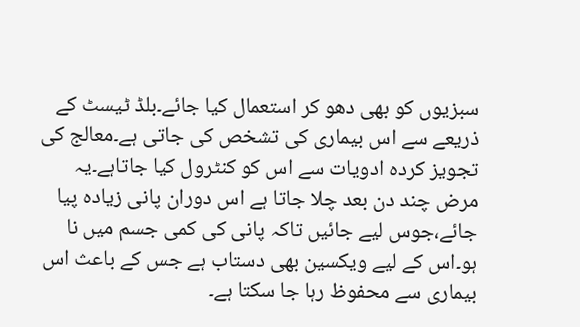سبزیوں کو بھی دھو کر استعمال کیا جائے۔بلڈ ٹیسٹ کے ذریعے سے اس بیماری کی تشخص کی جاتی ہے۔معالج کی تجویز کردہ ادویات سے اس کو کنٹرول کیا جاتاہے۔یہ مرض چند دن بعد چلا جاتا ہے اس دوران پانی زیادہ پیا جائے،جوس لیے جائیں تاکہ پانی کی کمی جسم میں نا ہو۔اس کے لیے ویکسین بھی دستاب ہے جس کے باعث اس بیماری سے محفوظ رہا جا سکتا ہے۔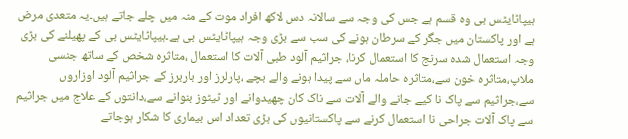ہیپاٹایٹس بی وہ قسم ہے جس کی وجہ سے سالانہ دس لاکھ افراد موت کے منہ میں چلے جاتے ہیں۔یہ متعدی مرض ہے اور پاکستان میں جگر کے سرطان ہونے کی سب سے بڑی وجہ ہیپاٹایٹس بی ہے۔ہیپاٹایٹس بی کے پھیلنے کی بڑی وجہ استعمال شدہ سرنج کا استعمال کرنا، جراثیم آلود طبی آلات کا استعمال ،متاثرہ شخص کے ساتھ جنسی ملاپ،متاثرہ خون سے،متاثرہ حاملہ ماں سے پیدا ہونے والے بچے ،پارلرز اور باربرز کے جراثیم آلود اوزاروں سے،جراثیم سے پاک نا کیے جانے والے آلات سے ناک کان چھیدوانے اور ٹیٹوز بنوانے سے،دانتوں کے علاج میں جراثیم سے پاک آلات جراحی نا استعمال کرنے سے پاکستانیوں کی بڑی تعداد اس بیماری کا شکار ہوجاتے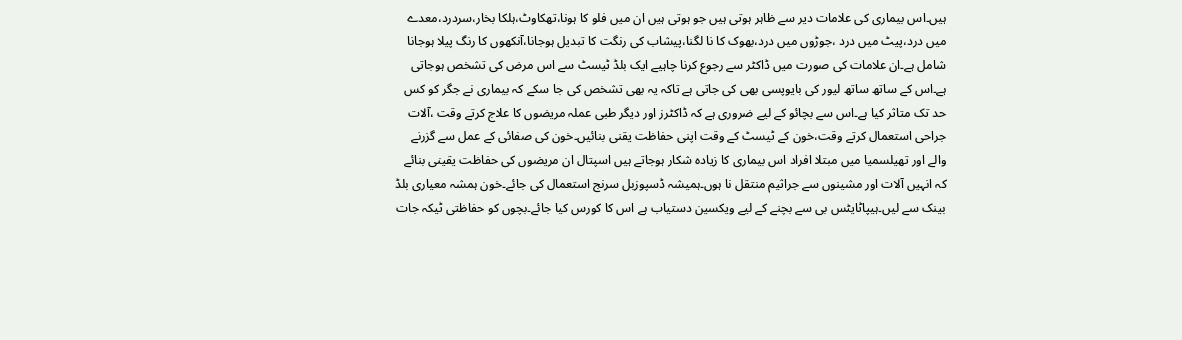ہیں۔اس بیماری کی علامات دیر سے ظاہر ہوتی ہیں جو ہوتی ہیں ان میں فلو کا ہونا،تھکاوٹ،ہلکا بخار،سردرد،معدے میں درد،پیٹ میں درد ،جوڑوں میں درد،بھوک کا نا لگنا،پیشاب کی رنگت کا تبدیل ہوجانا،آنکھوں کا رنگ پیلا ہوجانا شامل ہے۔ان علامات کی صورت میں ڈاکٹر سے رجوع کرنا چاہیے ایک بلڈ ٹیسٹ سے اس مرض کی تشخص ہوجاتی ہے۔اس کے ساتھ ساتھ لیور کی بایوپسی بھی کی جاتی ہے تاکہ یہ بھی تشخص کی جا سکے کہ بیماری نے جگر کو کس حد تک متاثر کیا ہے۔اس سے بچائو کے لیے ضروری ہے کہ ڈاکٹرز اور دیگر طبی عملہ مریضوں کا علاج کرتے وقت ،آلات جراحی استعمال کرتے وقت،خون کے ٹیسٹ کے وقت اپنی حفاظت یقنی بنائیں۔خون کی صفائی کے عمل سے گزرنے والے اور تھیلسمیا میں مبتلا افراد اس بیماری کا زیادہ شکار ہوجاتے ہیں اسپتال ان مریضوں کی حفاظت یقینی بنائے کہ انہیں آلات اور مشینوں سے جراثیم منتقل نا ہوں۔ہمیشہ ڈسپوزبل سرنج استعمال کی جائے۔خون ہمشہ معیاری بلڈ بینک سے لیں۔ہیپاٹایٹس بی سے بچنے کے لیے ویکسین دستیاب ہے اس کا کورس کیا جائے۔بچوں کو حفاظتی ٹیکہ جات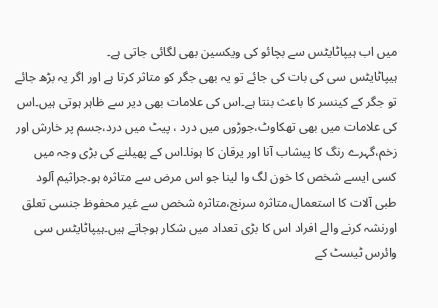میں اب ہیپاٹایٹس سے بچائو کی ویکسین بھی لگائی جاتی ہے۔
ہیپاٹایٹس سی کی بات کی جائے تو یہ بھی جگر کو متاثر کرتا ہے اور اگر یہ بڑھ جائے تو جگر کے کینسر کا باعث بنتا ہے۔اس کی علامات بھی دیر سے ظاہر ہوتی ہیں۔اس کی علامات میں بھی تھکاوٹ،جوڑوں میں درد ، پیٹ میں درد،جسم پر خارش اور زخم،گہرے رنگ کا پیشاب آنا اور یرقان کا ہونا۔اس کے پھیلنے کی بڑی وجہ میں کسی ایسے شخص کا خون لگ وا لینا جو اس مرض سے متاثرہ ہو۔جراثیم آلود طبی آلات کا استعمال،متاثرہ سرنج،متاثرہ شخص سے غیر محفوظ جنسی تعلق اورنشہ کرنے والے افراد اس کا بڑی تعداد میں شکار ہوجاتے ہیں۔ہیپاٹایٹس سی وائرس ٹیسٹ کے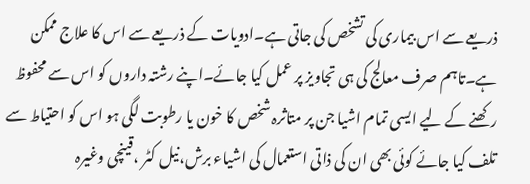ذریعے سے اس بیماری کی تشخص کی جاتی ہے۔ادویات کے ذریعے سے اس کا علاج ممکن ہے۔تاہم صرف معالج کی ہی تجاویز پر عمل کیا جائے۔اپنے رشتہ داروں کو اس سے محفوظ رکھنے کے لیے ایسی تمام اشیا جن پر متاثرہ شخص کا خون یا رطوبت لگی ہو اس کو احتیاط سے تلف کیا جائے کوئی بھی ان کی ذاتی استعمال کی اشیاء برش،نیل کٹر ،قینچی وغیرہ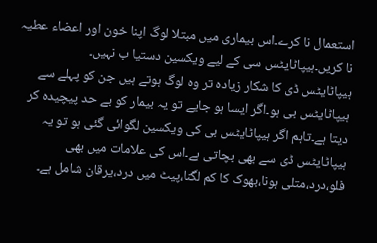استعمال نا کرے۔اس بیماری میں مبتلا لوگ اپنا خون اور اعضاء عطیہ نا کریں۔ہیپاٹایٹس سی کے لیے ویکسین دستیا ب نہیں۔
ہیپاٹایٹس ڈی کا شکار زیادہ تر وہ لوگ ہوتے ہیں جن کو پہلے سے ہیپاٹایٹس بی ہو۔اگر ایسا ہو جایے تو یہ بیمار کو بے حد پیچیدہ کر دیتا ہے۔تاہم اگر ہیپاٹایٹس بی کی ویکسین لگوائی گئی ہو تو یہ ہیپاٹایٹس ڈی سے بھی بچاتی ہے۔اس کی علامات میں بھی فلو،درد،متلی ہونا،بھوک کا کم لگنا،پیٹ میں درد،یرقان شامل ہے۔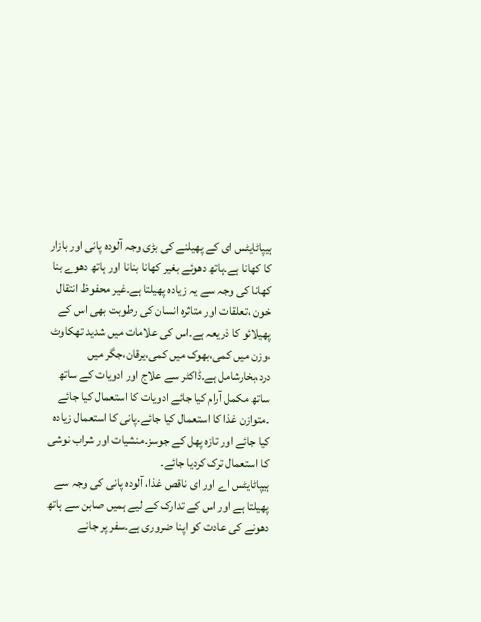ہیپاٹایٹس ای کے پھیلنے کی بڑی وجہ آلودہ پانی اور بازار کا کھانا ہے۔ہاتھ دھوئے بغیر کھانا بنانا اور ہاتھ دھوے بنا کھانا کی وجہ سے یہ زیادہ پھیلتا ہے۔غیر محفوظ انتقال خون ،تعلقات اور متاثرہ انسان کی رطوبت بھی اس کے پھیلائو کا ذریعہ ہے۔اس کی علامات میں شدید تھکاوٹ ،وزن میں کمی،بھوک میں کمی،یرقان،جگر میں درد،بخارشامل ہے۔ڈاکٹر سے علاج اور ادویات کے ساتھ ساتھ مکمل آرام کیا جائے ادویات کا استعمال کیا جائے ۔متوازن غذا کا استعمال کیا جائے۔پانی کا استعمال زیادہ کیا جائے اور تازہ پھل کے جوسز۔منشیات اور شراب نوشی کا استعمال ترک کردیا جائے۔
ہیپاٹایٹس اے اور ای ناقص غذا، آلودہ پانی کی وجہ سے پھیلتا ہے اور اس کے تدارک کے لیے ہمیں صابن سے ہاتھ دھونے کی عادت کو اپنا ضروری ہے۔سفر پر جانے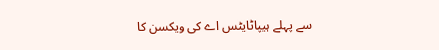سے پہلے ہیپاٹایٹس اے کی ویکسن کا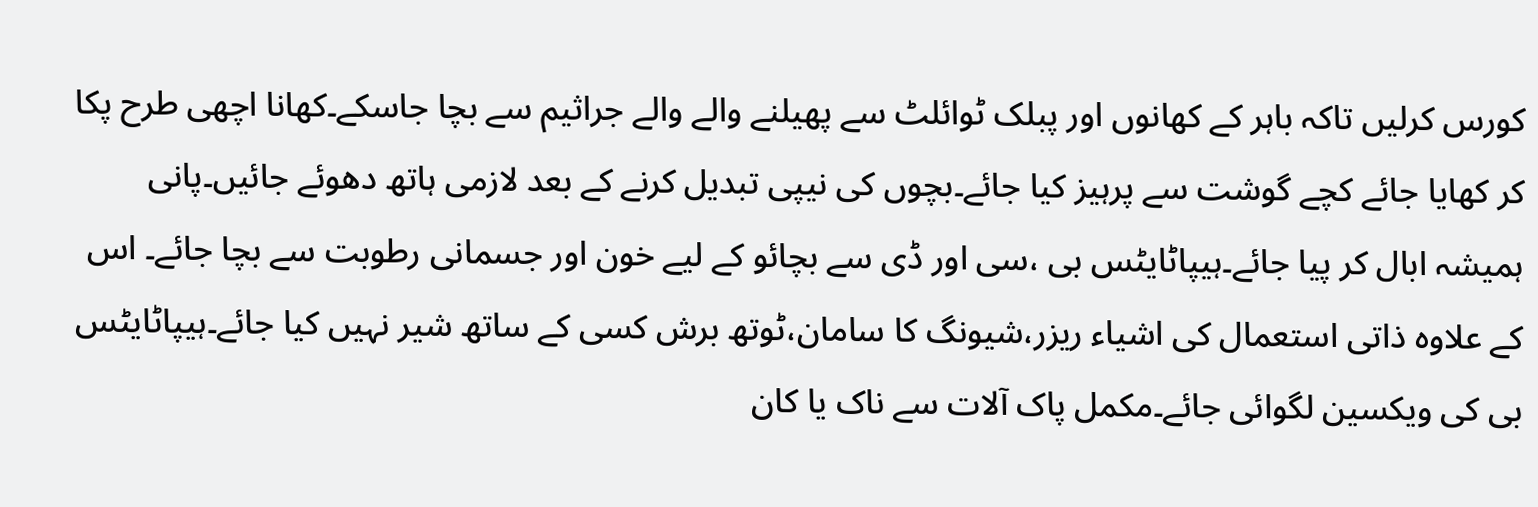کورس کرلیں تاکہ باہر کے کھانوں اور پبلک ٹوائلٹ سے پھیلنے والے والے جراثیم سے بچا جاسکے۔کھانا اچھی طرح پکا کر کھایا جائے کچے گوشت سے پرہیز کیا جائے۔بچوں کی نیپی تبدیل کرنے کے بعد لازمی ہاتھ دھوئے جائیں۔پانی ہمیشہ ابال کر پیا جائے۔ہیپاٹایٹس بی ،سی اور ڈی سے بچائو کے لیے خون اور جسمانی رطوبت سے بچا جائے۔ اس کے علاوہ ذاتی استعمال کی اشیاء ریزر،شیونگ کا سامان،ٹوتھ برش کسی کے ساتھ شیر نہیں کیا جائے۔ہیپاٹایٹس بی کی ویکسین لگوائی جائے۔مکمل پاک آلات سے ناک یا کان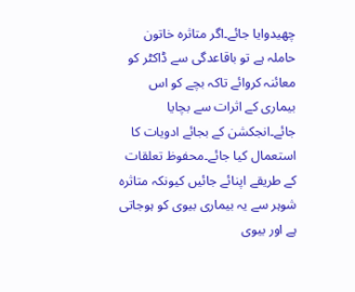چھیدوایا جائے۔اگر متاثرہ خاتون حاملہ ہے تو باقاعدگی سے ڈاکٹر کو معائنہ کروائے تاکہ بچے کو اس بیماری کے اثرات سے بچایا جائے۔انجکشن کے بجائے ادویات کا استعمال کیا جائے۔محفوظ تعلقات کے طریقے اپنائے جائیں کیونکہ متاثرہ شوہر سے یہ بیماری بیوی کو ہوجاتی ہے اور بیوی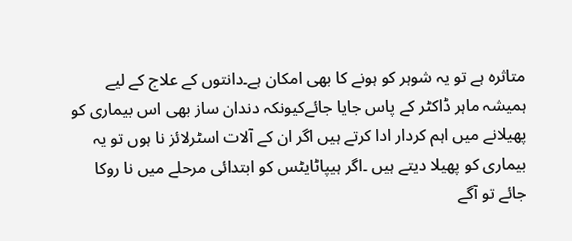متاثرہ ہے تو یہ شوہر کو ہونے کا بھی امکان ہے۔دانتوں کے علاج کے لیے ہمیشہ ماہر ڈاکٹر کے پاس جایا جائےکیونکہ دندان ساز بھی اس بیماری کو پھیلانے میں اہم کردار ادا کرتے ہیں اگر ان کے آلات اسٹرلائز نا ہوں تو یہ بیماری کو پھیلا دیتے ہیں ۔اگر ہیپاٹایٹس کو ابتدائی مرحلے میں نا روکا جائے تو آگے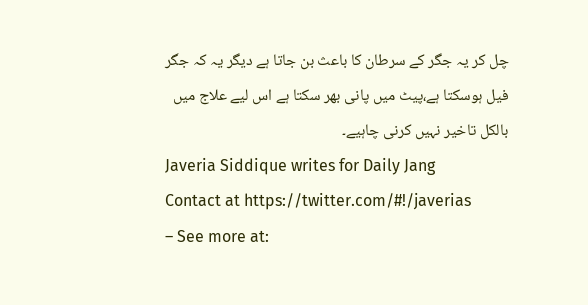چل کر یہ جگر کے سرطان کا باعث بن جاتا ہے دیگر یہ کہ جگر فیل ہوسکتا ہے،پیٹ میں پانی بھر سکتا ہے اس لیے علاج میں بالکل تاخیر نہیں کرنی چاہیے۔
Javeria Siddique writes for Daily Jang
Contact at https://twitter.com/#!/javerias
– See more at: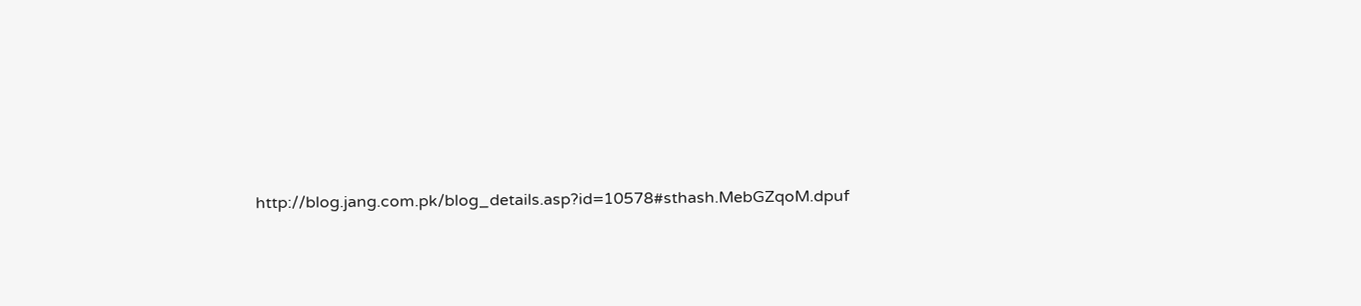http://blog.jang.com.pk/blog_details.asp?id=10578#sthash.MebGZqoM.dpuf